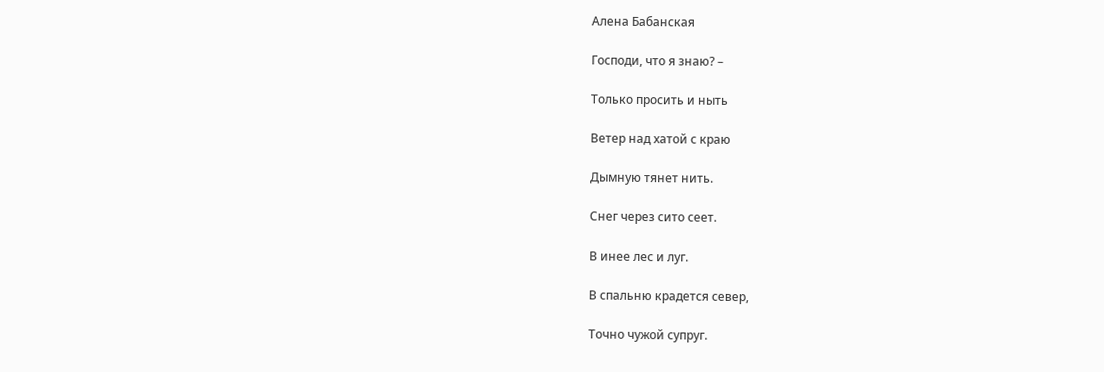Алена Бабанская

Господи, что я знаю? –

Только просить и ныть

Ветер над хатой с краю

Дымную тянет нить.

Снег через сито сеет.

В инее лес и луг.

В спальню крадется север,

Точно чужой супруг.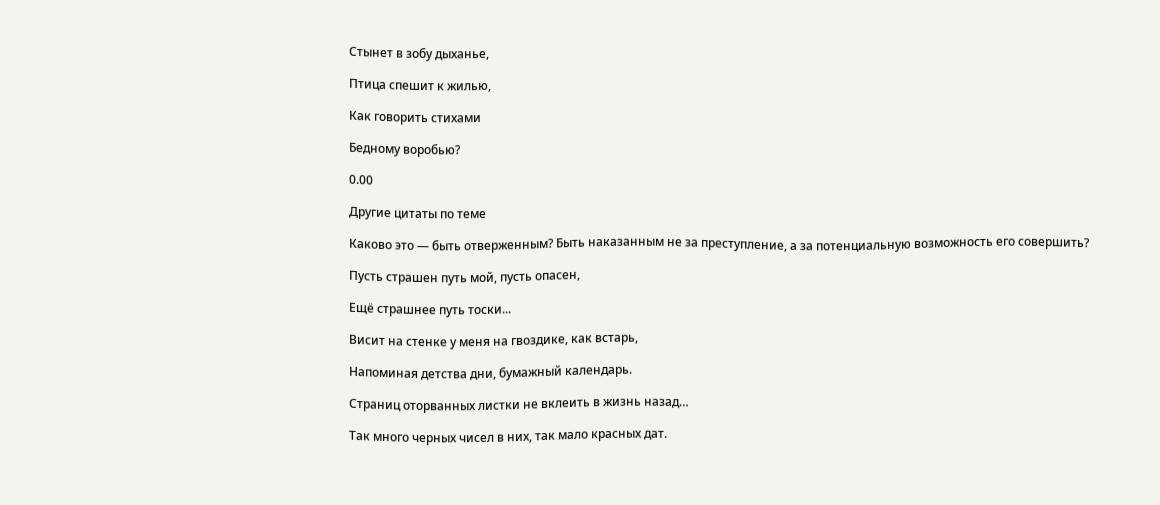Стынет в зобу дыханье,

Птица спешит к жилью,

Как говорить стихами

Бедному воробью?

0.00

Другие цитаты по теме

Каково это — быть отверженным? Быть наказанным не за преступление, а за потенциальную возможность его совершить?

Пусть страшен путь мой, пусть опасен,

Ещё страшнее путь тоски...

Висит на стенке у меня на гвоздике, как встарь,

Напоминая детства дни, бумажный календарь.

Страниц оторванных листки не вклеить в жизнь назад…

Так много черных чисел в них, так мало красных дат.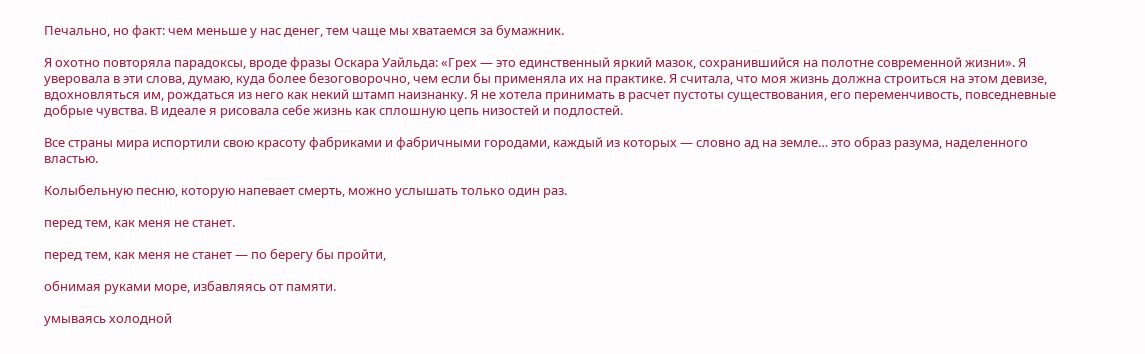Печально, но факт: чем меньше у нас денег, тем чаще мы хватаемся за бумажник.

Я охотно повторяла парадоксы, вроде фразы Оскара Уайльда: «Грех — это единственный яркий мазок, сохранившийся на полотне современной жизни». Я уверовала в эти слова, думаю, куда более безоговорочно, чем если бы применяла их на практике. Я считала, что моя жизнь должна строиться на этом девизе, вдохновляться им, рождаться из него как некий штамп наизнанку. Я не хотела принимать в расчет пустоты существования, его переменчивость, повседневные добрые чувства. В идеале я рисовала себе жизнь как сплошную цепь низостей и подлостей.

Все страны мира испортили свою красоту фабриками и фабричными городами, каждый из которых — словно ад на земле… это образ разума, наделенного властью.

Колыбельную песню, которую напевает смерть, можно услышать только один раз.

перед тем, как меня не станет.

перед тем, как меня не станет — по берегу бы пройти,

обнимая руками море, избавляясь от памяти.

умываясь холодной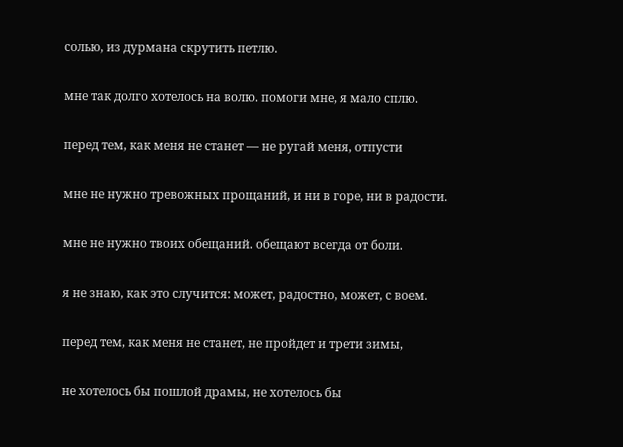солью, из дурмана скрутить петлю.

мне так долго хотелось на волю. помоги мне, я мало сплю.

перед тем, как меня не станет — не ругай меня, отпусти

мне не нужно тревожных прощаний, и ни в горе, ни в радости.

мне не нужно твоих обещаний. обещают всегда от боли.

я не знаю, как это случится: может, радостно, может, с воем.

перед тем, как меня не станет, не пройдет и трети зимы,

не хотелось бы пошлой драмы, не хотелось бы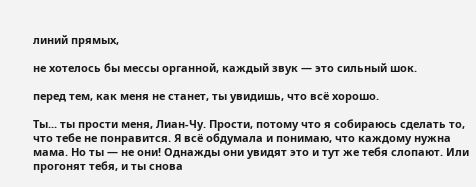линий прямых,

не хотелось бы мессы органной, каждый звук — это сильный шок.

перед тем, как меня не станет, ты увидишь, что всё хорошо.

Ты... ты прости меня, Лиан-Чу. Прости, потому что я собираюсь сделать то, что тебе не понравится. Я всё обдумала и понимаю, что каждому нужна мама. Но ты — не они! Однажды они увидят это и тут же тебя слопают. Или прогонят тебя, и ты снова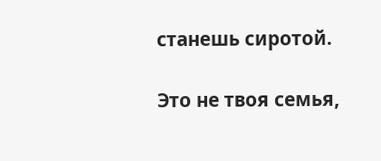станешь сиротой.

Это не твоя семья,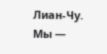Лиан-Чу. Мы —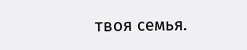твоя семья.